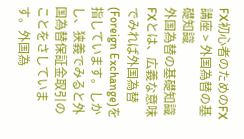FX初心者のためのFX講座 > 外国為替の基礎知識
外国為替の基礎知識
FXとは、広義な意味でみれば外国為替(Foreign Exchange)を指しています。しかし、狭義でみると外国為替保証金取引のことをさしています。外国為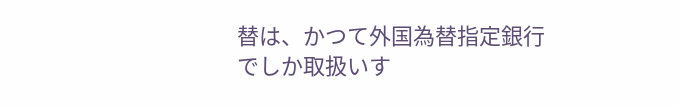替は、かつて外国為替指定銀行でしか取扱いす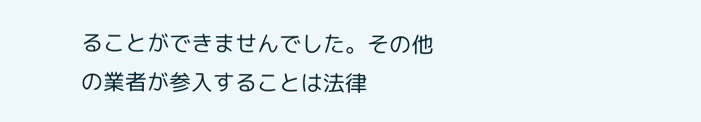ることができませんでした。その他の業者が参入することは法律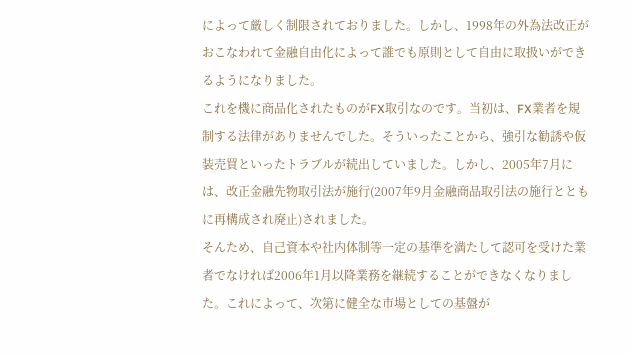によって厳しく制限されておりました。しかし、1998年の外為法改正がおこなわれて金融自由化によって誰でも原則として自由に取扱いができるようになりました。
これを機に商品化されたものがFX取引なのです。当初は、FX業者を規制する法律がありませんでした。そういったことから、強引な勧誘や仮装売買といったトラブルが続出していました。しかし、2005年7月には、改正金融先物取引法が施行(2007年9月金融商品取引法の施行とともに再構成され廃止)されました。
そんため、自己資本や社内体制等一定の基準を満たして認可を受けた業者でなければ2006年1月以降業務を継続することができなくなりました。これによって、次第に健全な市場としての基盤が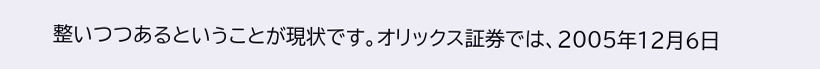整いつつあるということが現状です。オリックス証券では、2005年12月6日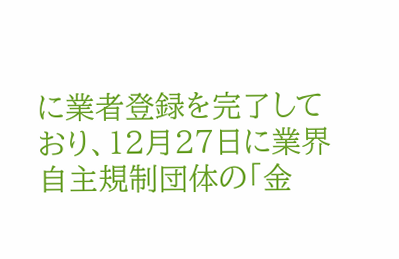に業者登録を完了しており、12月27日に業界自主規制団体の「金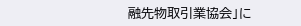融先物取引業協会」に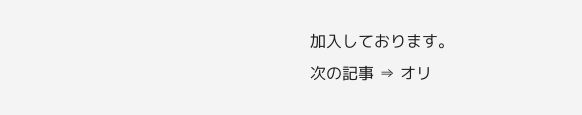加入しております。
次の記事 ⇒ オリ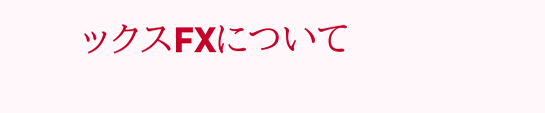ックスFXについて